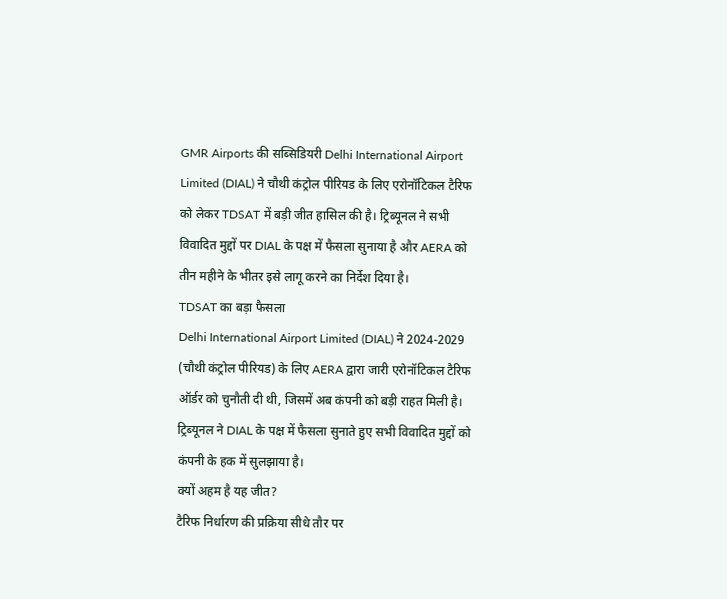GMR Airports की सब्सिडियरी Delhi International Airport Limited (DIAL) ने चौथी कंट्रोल पीरियड के लिए एरोनॉटिकल टैरिफ को लेकर TDSAT में बड़ी जीत हासिल की है। ट्रिब्यूनल ने सभी विवादित मुद्दों पर DIAL के पक्ष में फैसला सुनाया है और AERA को तीन महीने के भीतर इसे लागू करने का निर्देश दिया है।
TDSAT का बड़ा फैसला
Delhi International Airport Limited (DIAL) ने 2024-2029 (चौथी कंट्रोल पीरियड) के लिए AERA द्वारा जारी एरोनॉटिकल टैरिफ ऑर्डर को चुनौती दी थी, जिसमें अब कंपनी को बड़ी राहत मिली है। ट्रिब्यूनल ने DIAL के पक्ष में फैसला सुनाते हुए सभी विवादित मुद्दों को कंपनी के हक में सुलझाया है।
क्यों अहम है यह जीत?
टैरिफ निर्धारण की प्रक्रिया सीधे तौर पर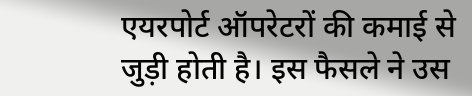एयरपोर्ट ऑपरेटरों की कमाई से जुड़ी होती है। इस फैसले ने उस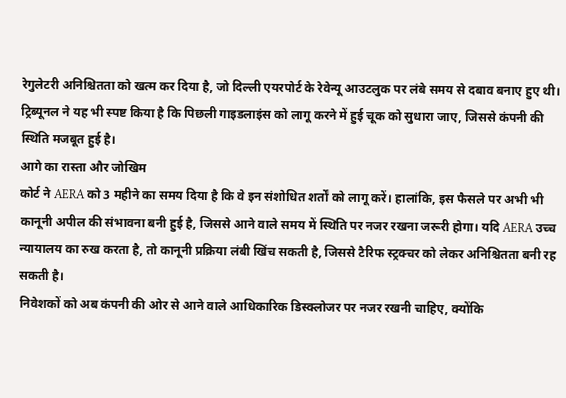रेगुलेटरी अनिश्चितता को खत्म कर दिया है, जो दिल्ली एयरपोर्ट के रेवेन्यू आउटलुक पर लंबे समय से दबाव बनाए हुए थी। ट्रिब्यूनल ने यह भी स्पष्ट किया है कि पिछली गाइडलाइंस को लागू करने में हुई चूक को सुधारा जाए, जिससे कंपनी की स्थिति मजबूत हुई है।
आगे का रास्ता और जोखिम
कोर्ट ने AERA को 3 महीने का समय दिया है कि वे इन संशोधित शर्तों को लागू करें। हालांकि, इस फैसले पर अभी भी कानूनी अपील की संभावना बनी हुई है, जिससे आने वाले समय में स्थिति पर नजर रखना जरूरी होगा। यदि AERA उच्च न्यायालय का रुख करता है, तो कानूनी प्रक्रिया लंबी खिंच सकती है, जिससे टैरिफ स्ट्रक्चर को लेकर अनिश्चितता बनी रह सकती है।
निवेशकों को अब कंपनी की ओर से आने वाले आधिकारिक डिस्क्लोजर पर नजर रखनी चाहिए, क्योंकि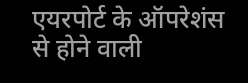एयरपोर्ट के ऑपरेशंस से होने वाली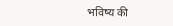भविष्य की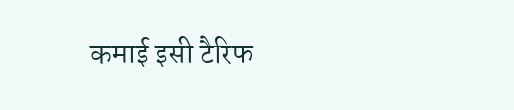कमाई इसी टैरिफ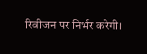रिवीजन पर निर्भर करेगी।